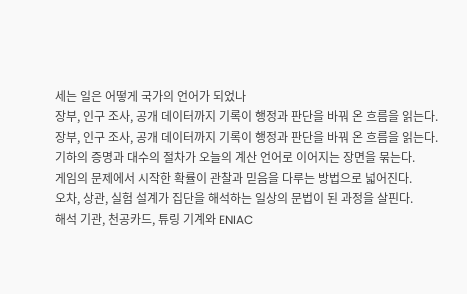세는 일은 어떻게 국가의 언어가 되었나
장부, 인구 조사, 공개 데이터까지 기록이 행정과 판단을 바꿔 온 흐름을 읽는다.
장부, 인구 조사, 공개 데이터까지 기록이 행정과 판단을 바꿔 온 흐름을 읽는다.
기하의 증명과 대수의 절차가 오늘의 계산 언어로 이어지는 장면을 묶는다.
게임의 문제에서 시작한 확률이 관찰과 믿음을 다루는 방법으로 넓어진다.
오차, 상관, 실험 설계가 집단을 해석하는 일상의 문법이 된 과정을 살핀다.
해석 기관, 천공카드, 튜링 기계와 ENIAC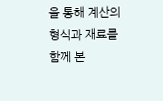을 통해 계산의 형식과 재료를 함께 본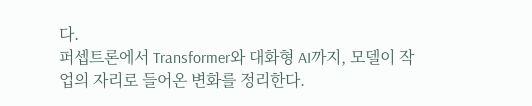다.
퍼셉트론에서 Transformer와 대화형 AI까지, 모델이 작업의 자리로 들어온 변화를 정리한다.